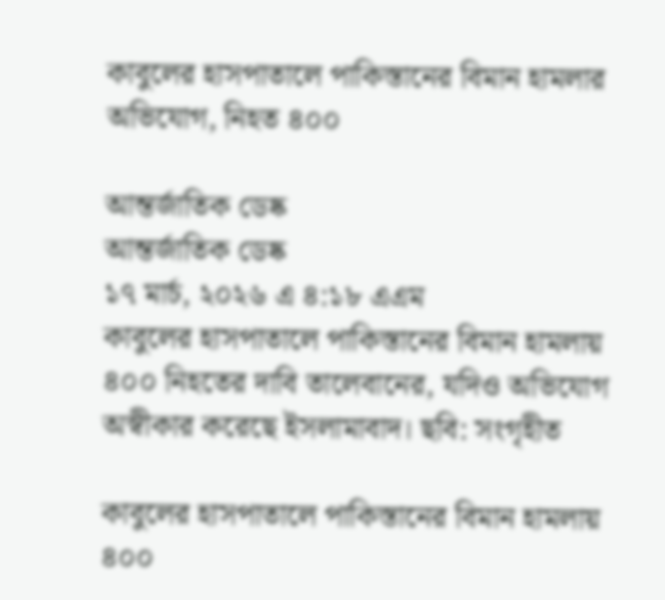কাবুলের হাসপাতালে পাকিস্তানের বিমান হামলার অভিযোগ, নিহত ৪০০

আন্তর্জাতিক ডেষ্ক
আন্তর্জাতিক ডেষ্ক
১৭ মার্চ, ২০২৬ এ ৪:১৮ এএম
কাবুলের হাসপাতালে পাকিস্তানের বিমান হামলায় ৪০০ নিহতের দাবি তালেবানের, যদিও অভিযোগ অস্বীকার করেছে ইসলামাবাদ। ছবি: সংগৃহীত

কাবুলের হাসপাতালে পাকিস্তানের বিমান হামলায় ৪০০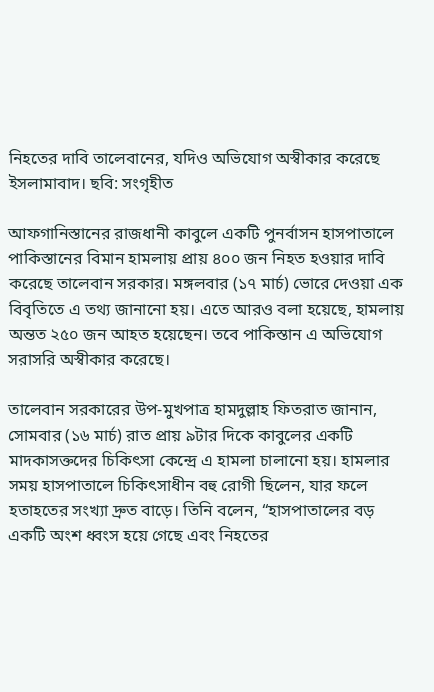নিহতের দাবি তালেবানের, যদিও অভিযোগ অস্বীকার করেছে ইসলামাবাদ। ছবি: সংগৃহীত

আফগানিস্তানের রাজধানী কাবুলে একটি পুনর্বাসন হাসপাতালে পাকিস্তানের বিমান হামলায় প্রায় ৪০০ জন নিহত হওয়ার দাবি করেছে তালেবান সরকার। মঙ্গলবার (১৭ মার্চ) ভোরে দেওয়া এক বিবৃতিতে এ তথ্য জানানো হয়। এতে আরও বলা হয়েছে, হামলায় অন্তত ২৫০ জন আহত হয়েছেন। তবে পাকিস্তান এ অভিযোগ সরাসরি অস্বীকার করেছে।

তালেবান সরকারের উপ-মুখপাত্র হামদুল্লাহ ফিতরাত জানান, সোমবার (১৬ মার্চ) রাত প্রায় ৯টার দিকে কাবুলের একটি মাদকাসক্তদের চিকিৎসা কেন্দ্রে এ হামলা চালানো হয়। হামলার সময় হাসপাতালে চিকিৎসাধীন বহু রোগী ছিলেন, যার ফলে হতাহতের সংখ্যা দ্রুত বাড়ে। তিনি বলেন, “হাসপাতালের বড় একটি অংশ ধ্বংস হয়ে গেছে এবং নিহতের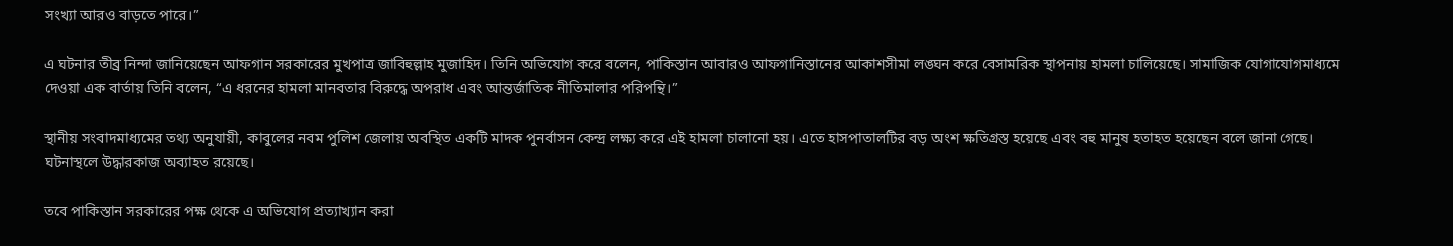সংখ্যা আরও বাড়তে পারে।”

এ ঘটনার তীব্র নিন্দা জানিয়েছেন আফগান সরকারের মুখপাত্র জাবিহুল্লাহ মুজাহিদ। তিনি অভিযোগ করে বলেন, পাকিস্তান আবারও আফগানিস্তানের আকাশসীমা লঙ্ঘন করে বেসামরিক স্থাপনায় হামলা চালিয়েছে। সামাজিক যোগাযোগমাধ্যমে দেওয়া এক বার্তায় তিনি বলেন, “এ ধরনের হামলা মানবতার বিরুদ্ধে অপরাধ এবং আন্তর্জাতিক নীতিমালার পরিপন্থি।”

স্থানীয় সংবাদমাধ্যমের তথ্য অনুযায়ী, কাবুলের নবম পুলিশ জেলায় অবস্থিত একটি মাদক পুনর্বাসন কেন্দ্র লক্ষ্য করে এই হামলা চালানো হয়। এতে হাসপাতালটির বড় অংশ ক্ষতিগ্রস্ত হয়েছে এবং বহু মানুষ হতাহত হয়েছেন বলে জানা গেছে। ঘটনাস্থলে উদ্ধারকাজ অব্যাহত রয়েছে।

তবে পাকিস্তান সরকারের পক্ষ থেকে এ অভিযোগ প্রত্যাখ্যান করা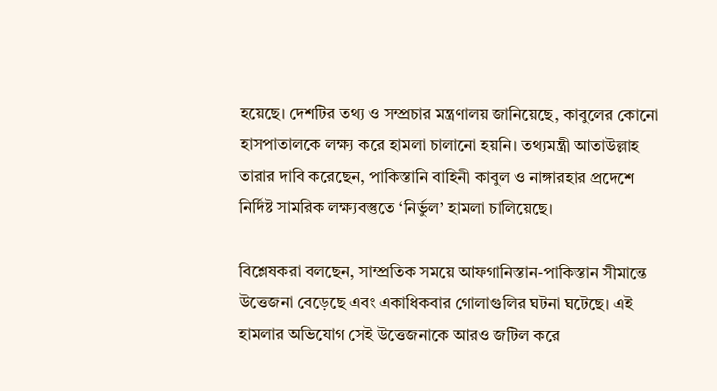হয়েছে। দেশটির তথ্য ও সম্প্রচার মন্ত্রণালয় জানিয়েছে, কাবুলের কোনো হাসপাতালকে লক্ষ্য করে হামলা চালানো হয়নি। তথ্যমন্ত্রী আতাউল্লাহ তারার দাবি করেছেন, পাকিস্তানি বাহিনী কাবুল ও নাঙ্গারহার প্রদেশে নির্দিষ্ট সামরিক লক্ষ্যবস্তুতে ‘নির্ভুল’ হামলা চালিয়েছে।

বিশ্লেষকরা বলছেন, সাম্প্রতিক সময়ে আফগানিস্তান-পাকিস্তান সীমান্তে উত্তেজনা বেড়েছে এবং একাধিকবার গোলাগুলির ঘটনা ঘটেছে। এই হামলার অভিযোগ সেই উত্তেজনাকে আরও জটিল করে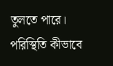তুলতে পারে। পরিস্থিতি কীভাবে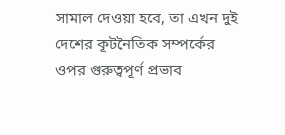সামাল দেওয়া হবে, তা এখন দুই দেশের কূটনৈতিক সম্পর্কের ওপর গুরুত্বপূর্ণ প্রভাব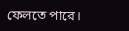ফেলতে পারে।